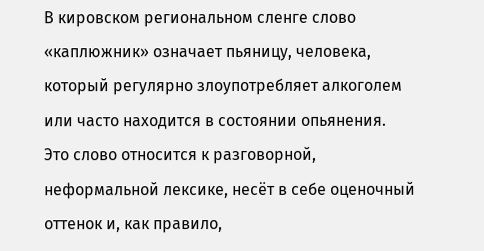В кировском региональном сленге слово «каплюжник» означает пьяницу, человека, который регулярно злоупотребляет алкоголем или часто находится в состоянии опьянения.
Это слово относится к разговорной, неформальной лексике, несёт в себе оценочный оттенок и, как правило,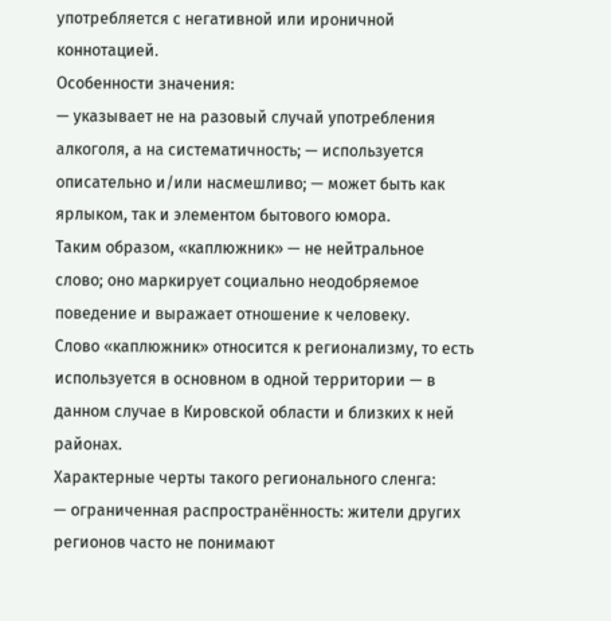употребляется с негативной или ироничной коннотацией.
Особенности значения:
— указывает не на разовый случай употребления алкоголя, а на систематичность; — используется описательно и/или насмешливо; — может быть как ярлыком, так и элементом бытового юмора.
Таким образом, «каплюжник» — не нейтральное слово; оно маркирует социально неодобряемое поведение и выражает отношение к человеку.
Слово «каплюжник» относится к регионализму, то есть используется в основном в одной территории — в данном случае в Кировской области и близких к ней районах.
Характерные черты такого регионального сленга:
— ограниченная распространённость: жители других регионов часто не понимают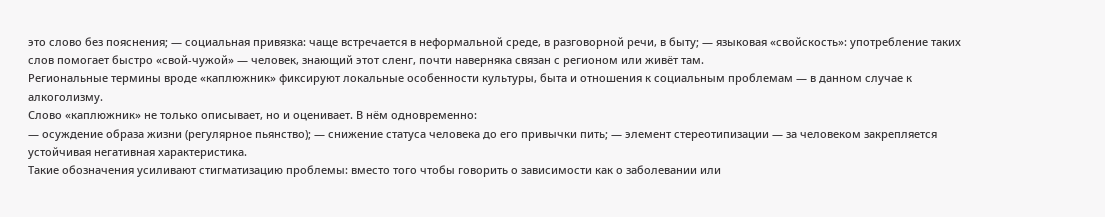это слово без пояснения; — социальная привязка: чаще встречается в неформальной среде, в разговорной речи, в быту; — языковая «свойскость»: употребление таких слов помогает быстро «свой-чужой» — человек, знающий этот сленг, почти наверняка связан с регионом или живёт там.
Региональные термины вроде «каплюжник» фиксируют локальные особенности культуры, быта и отношения к социальным проблемам — в данном случае к алкоголизму.
Слово «каплюжник» не только описывает, но и оценивает. В нём одновременно:
— осуждение образа жизни (регулярное пьянство); — снижение статуса человека до его привычки пить; — элемент стереотипизации — за человеком закрепляется устойчивая негативная характеристика.
Такие обозначения усиливают стигматизацию проблемы: вместо того чтобы говорить о зависимости как о заболевании или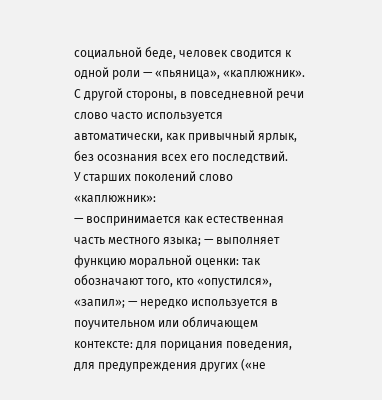социальной беде, человек сводится к одной роли — «пьяница», «каплюжник».
С другой стороны, в повседневной речи слово часто используется автоматически, как привычный ярлык, без осознания всех его последствий.
У старших поколений слово «каплюжник»:
— воспринимается как естественная часть местного языка; — выполняет функцию моральной оценки: так обозначают того, кто «опустился», «запил»; — нередко используется в поучительном или обличающем контексте: для порицания поведения, для предупреждения других («не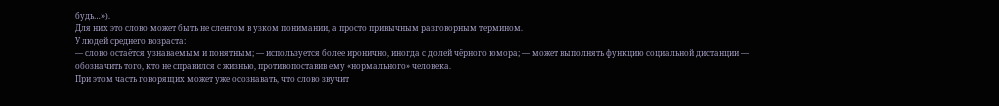будь…»).
Для них это слово может быть не сленгом в узком понимании, а просто привычным разговорным термином.
У людей среднего возраста:
— слово остаётся узнаваемым и понятным; — используется более иронично, иногда с долей чёрного юмора; — может выполнять функцию социальной дистанции — обозначить того, кто не справился с жизнью, противопоставив ему «нормального» человека.
При этом часть говорящих может уже осознавать, что слово звучит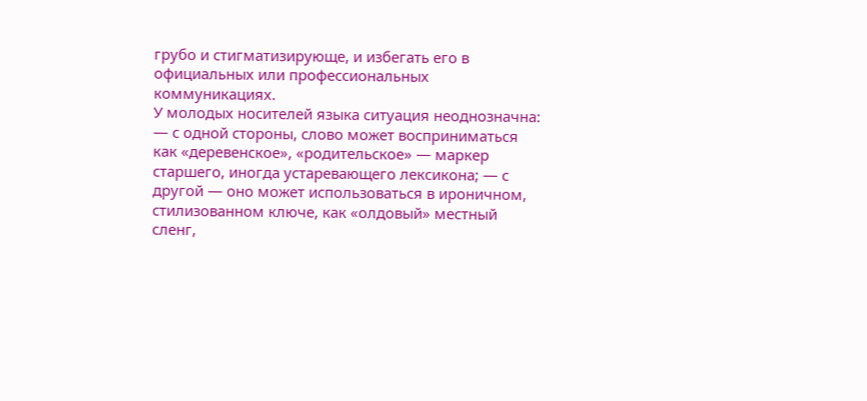грубо и стигматизирующе, и избегать его в официальных или профессиональных коммуникациях.
У молодых носителей языка ситуация неоднозначна:
— с одной стороны, слово может восприниматься как «деревенское», «родительское» — маркер старшего, иногда устаревающего лексикона; — с другой — оно может использоваться в ироничном, стилизованном ключе, как «олдовый» местный сленг,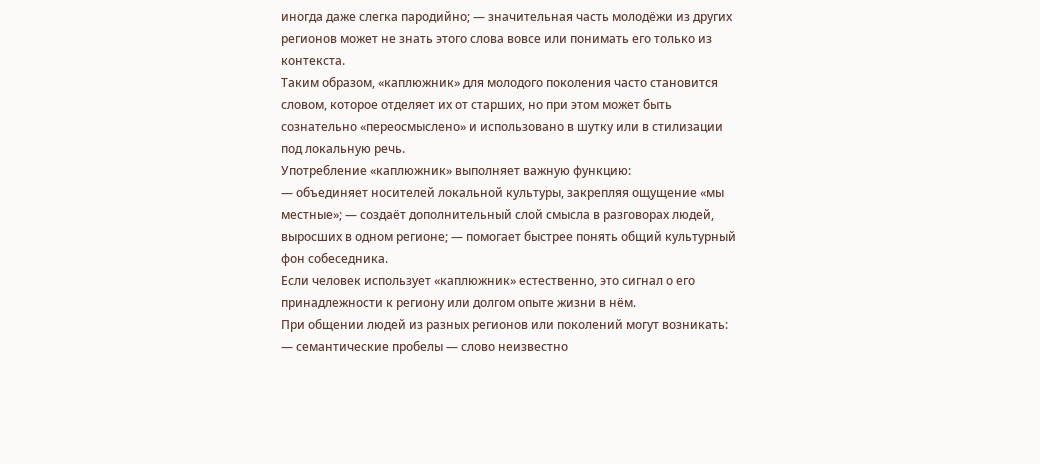иногда даже слегка пародийно; — значительная часть молодёжи из других регионов может не знать этого слова вовсе или понимать его только из контекста.
Таким образом, «каплюжник» для молодого поколения часто становится словом, которое отделяет их от старших, но при этом может быть сознательно «переосмыслено» и использовано в шутку или в стилизации под локальную речь.
Употребление «каплюжник» выполняет важную функцию:
— объединяет носителей локальной культуры, закрепляя ощущение «мы местные»; — создаёт дополнительный слой смысла в разговорах людей, выросших в одном регионе; — помогает быстрее понять общий культурный фон собеседника.
Если человек использует «каплюжник» естественно, это сигнал о его принадлежности к региону или долгом опыте жизни в нём.
При общении людей из разных регионов или поколений могут возникать:
— семантические пробелы — слово неизвестно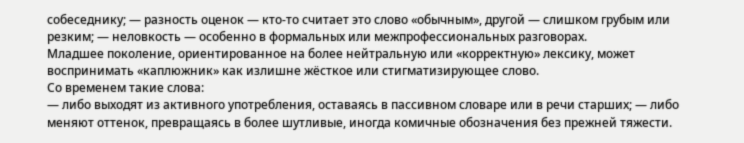собеседнику; — разность оценок — кто-то считает это слово «обычным», другой — слишком грубым или резким; — неловкость — особенно в формальных или межпрофессиональных разговорах.
Младшее поколение, ориентированное на более нейтральную или «корректную» лексику, может воспринимать «каплюжник» как излишне жёсткое или стигматизирующее слово.
Со временем такие слова:
— либо выходят из активного употребления, оставаясь в пассивном словаре или в речи старших; — либо меняют оттенок, превращаясь в более шутливые, иногда комичные обозначения без прежней тяжести.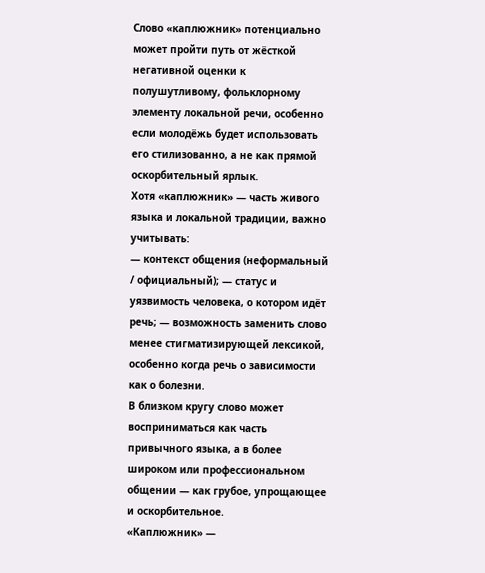Слово «каплюжник» потенциально может пройти путь от жёсткой негативной оценки к полушутливому, фольклорному элементу локальной речи, особенно если молодёжь будет использовать его стилизованно, а не как прямой оскорбительный ярлык.
Хотя «каплюжник» — часть живого языка и локальной традиции, важно учитывать:
— контекст общения (неформальный / официальный); — статус и уязвимость человека, о котором идёт речь; — возможность заменить слово менее стигматизирующей лексикой, особенно когда речь о зависимости как о болезни.
В близком кругу слово может восприниматься как часть привычного языка, а в более широком или профессиональном общении — как грубое, упрощающее и оскорбительное.
«Каплюжник» —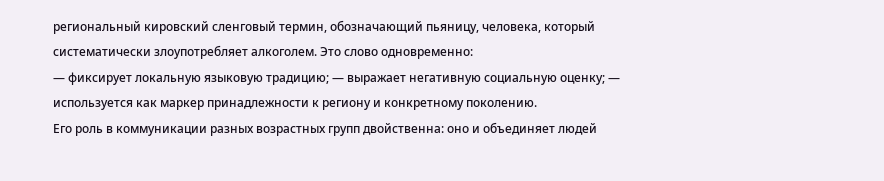региональный кировский сленговый термин, обозначающий пьяницу, человека, который систематически злоупотребляет алкоголем. Это слово одновременно:
— фиксирует локальную языковую традицию; — выражает негативную социальную оценку; — используется как маркер принадлежности к региону и конкретному поколению.
Его роль в коммуникации разных возрастных групп двойственна: оно и объединяет людей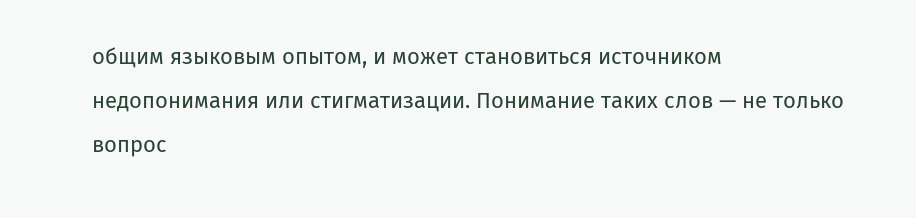общим языковым опытом, и может становиться источником недопонимания или стигматизации. Понимание таких слов — не только вопрос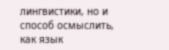лингвистики, но и способ осмыслить, как язык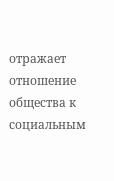отражает отношение общества к социальным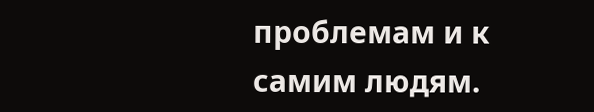проблемам и к самим людям.